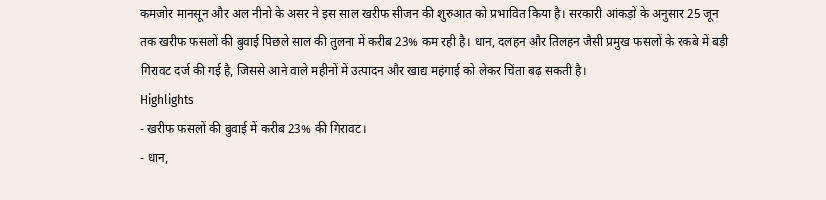कमजोर मानसून और अल नीनो के असर ने इस साल खरीफ सीजन की शुरुआत को प्रभावित किया है। सरकारी आंकड़ों के अनुसार 25 जून तक खरीफ फसलों की बुवाई पिछले साल की तुलना में करीब 23% कम रही है। धान, दलहन और तिलहन जैसी प्रमुख फसलों के रकबे में बड़ी गिरावट दर्ज की गई है, जिससे आने वाले महीनों में उत्पादन और खाद्य महंगाई को लेकर चिंता बढ़ सकती है।
Highlights
- खरीफ फसलों की बुवाई में करीब 23% की गिरावट।
- धान,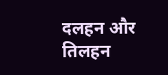दलहन और तिलहन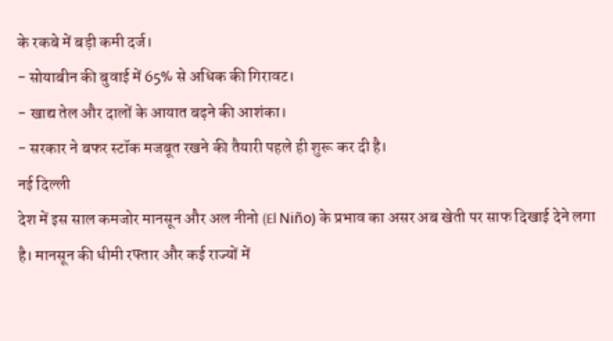के रकबे में बड़ी कमी दर्ज।
- सोयाबीन की बुवाई में 65% से अधिक की गिरावट।
- खाद्य तेल और दालों के आयात बढ़ने की आशंका।
- सरकार ने बफर स्टॉक मजबूत रखने की तैयारी पहले ही शुरू कर दी है।
नई दिल्ली
देश में इस साल कमजोर मानसून और अल नीनो (El Niño) के प्रभाव का असर अब खेती पर साफ दिखाई देने लगा है। मानसून की धीमी रफ्तार और कई राज्यों में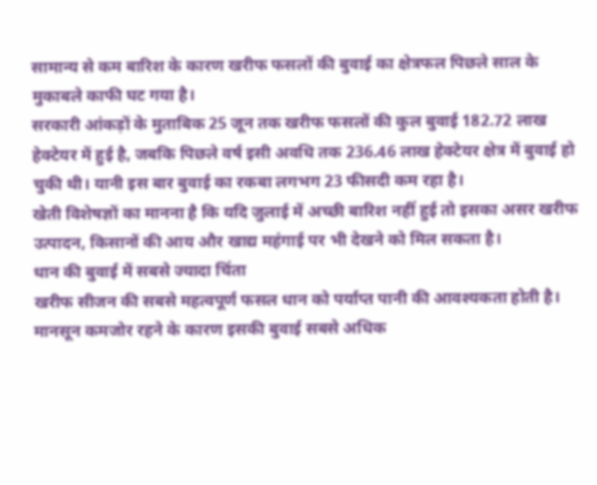सामान्य से कम बारिश के कारण खरीफ फसलों की बुवाई का क्षेत्रफल पिछले साल के मुकाबले काफी घट गया है।
सरकारी आंकड़ों के मुताबिक 25 जून तक खरीफ फसलों की कुल बुवाई 182.72 लाख हेक्टेयर में हुई है, जबकि पिछले वर्ष इसी अवधि तक 236.46 लाख हेक्टेयर क्षेत्र में बुवाई हो चुकी थी। यानी इस बार बुवाई का रकबा लगभग 23 फीसदी कम रहा है।
खेती विशेषज्ञों का मानना है कि यदि जुलाई में अच्छी बारिश नहीं हुई तो इसका असर खरीफ उत्पादन, किसानों की आय और खाद्य महंगाई पर भी देखने को मिल सकता है।
धान की बुवाई में सबसे ज्यादा चिंता
खरीफ सीजन की सबसे महत्वपूर्ण फसल धान को पर्याप्त पानी की आवश्यकता होती है। मानसून कमजोर रहने के कारण इसकी बुवाई सबसे अधिक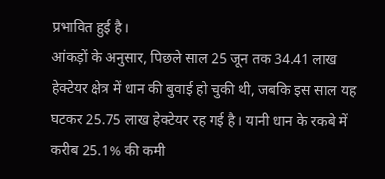प्रभावित हुई है।
आंकड़ों के अनुसार, पिछले साल 25 जून तक 34.41 लाख हेक्टेयर क्षेत्र में धान की बुवाई हो चुकी थी, जबकि इस साल यह घटकर 25.75 लाख हेक्टेयर रह गई है। यानी धान के रकबे में करीब 25.1% की कमी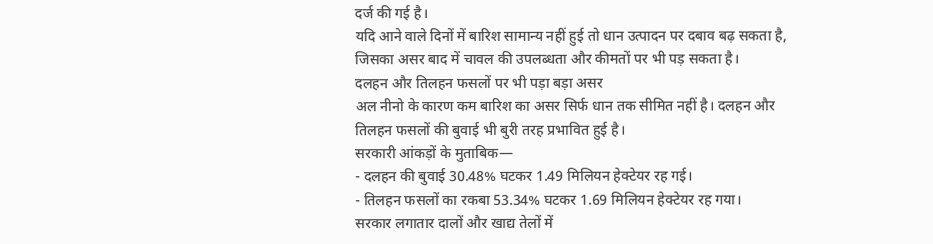दर्ज की गई है।
यदि आने वाले दिनों में बारिश सामान्य नहीं हुई तो धान उत्पादन पर दबाव बढ़ सकता है, जिसका असर बाद में चावल की उपलब्धता और कीमतों पर भी पड़ सकता है।
दलहन और तिलहन फसलों पर भी पड़ा बड़ा असर
अल नीनो के कारण कम बारिश का असर सिर्फ धान तक सीमित नहीं है। दलहन और तिलहन फसलों की बुवाई भी बुरी तरह प्रभावित हुई है।
सरकारी आंकड़ों के मुताबिक—
- दलहन की बुवाई 30.48% घटकर 1.49 मिलियन हेक्टेयर रह गई।
- तिलहन फसलों का रकबा 53.34% घटकर 1.69 मिलियन हेक्टेयर रह गया।
सरकार लगातार दालों और खाद्य तेलों में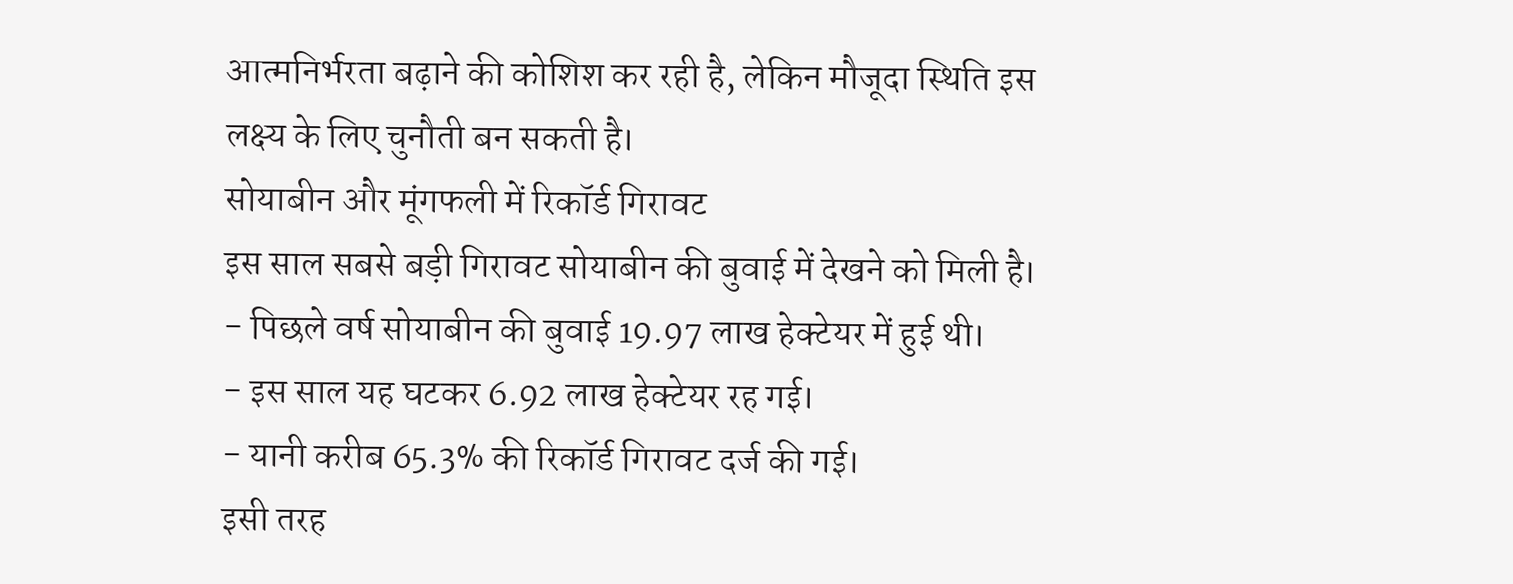आत्मनिर्भरता बढ़ाने की कोशिश कर रही है, लेकिन मौजूदा स्थिति इस लक्ष्य के लिए चुनौती बन सकती है।
सोयाबीन और मूंगफली में रिकॉर्ड गिरावट
इस साल सबसे बड़ी गिरावट सोयाबीन की बुवाई में देखने को मिली है।
- पिछले वर्ष सोयाबीन की बुवाई 19.97 लाख हेक्टेयर में हुई थी।
- इस साल यह घटकर 6.92 लाख हेक्टेयर रह गई।
- यानी करीब 65.3% की रिकॉर्ड गिरावट दर्ज की गई।
इसी तरह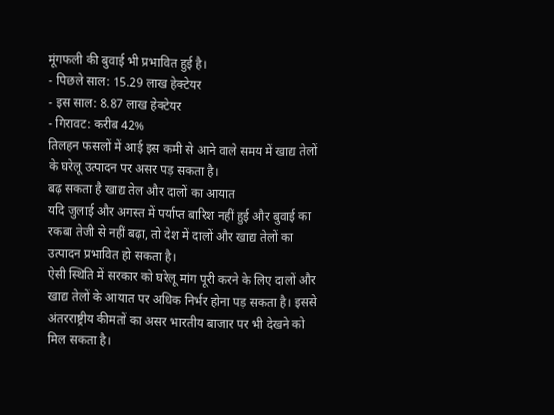मूंगफली की बुवाई भी प्रभावित हुई है।
- पिछले साल: 15.29 लाख हेक्टेयर
- इस साल: 8.87 लाख हेक्टेयर
- गिरावट: करीब 42%
तिलहन फसलों में आई इस कमी से आने वाले समय में खाद्य तेलों के घरेलू उत्पादन पर असर पड़ सकता है।
बढ़ सकता है खाद्य तेल और दालों का आयात
यदि जुलाई और अगस्त में पर्याप्त बारिश नहीं हुई और बुवाई का रकबा तेजी से नहीं बढ़ा, तो देश में दालों और खाद्य तेलों का उत्पादन प्रभावित हो सकता है।
ऐसी स्थिति में सरकार को घरेलू मांग पूरी करने के लिए दालों और खाद्य तेलों के आयात पर अधिक निर्भर होना पड़ सकता है। इससे अंतरराष्ट्रीय कीमतों का असर भारतीय बाजार पर भी देखने को मिल सकता है।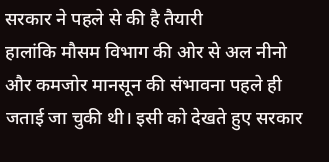सरकार ने पहले से की है तैयारी
हालांकि मौसम विभाग की ओर से अल नीनो और कमजोर मानसून की संभावना पहले ही जताई जा चुकी थी। इसी को देखते हुए सरकार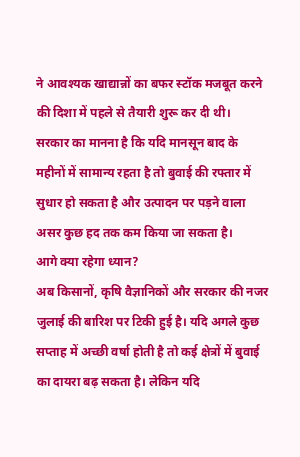ने आवश्यक खाद्यान्नों का बफर स्टॉक मजबूत करने की दिशा में पहले से तैयारी शुरू कर दी थी।
सरकार का मानना है कि यदि मानसून बाद के महीनों में सामान्य रहता है तो बुवाई की रफ्तार में सुधार हो सकता है और उत्पादन पर पड़ने वाला असर कुछ हद तक कम किया जा सकता है।
आगे क्या रहेगा ध्यान?
अब किसानों, कृषि वैज्ञानिकों और सरकार की नजर जुलाई की बारिश पर टिकी हुई है। यदि अगले कुछ सप्ताह में अच्छी वर्षा होती है तो कई क्षेत्रों में बुवाई का दायरा बढ़ सकता है। लेकिन यदि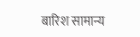बारिश सामान्य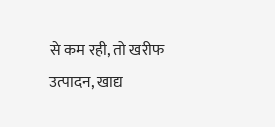से कम रही, तो खरीफ उत्पादन, खाद्य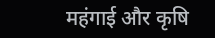महंगाई और कृषि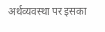अर्थव्यवस्था पर इसका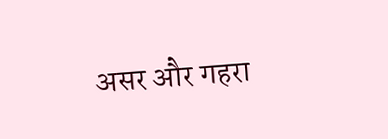असर और गहरा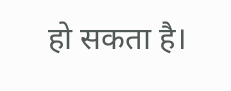हो सकता है।